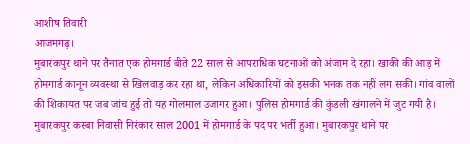आशीष तिवारी
आजमगढ़।
मुबारकपुर थाने पर तैनात एक होमगार्ड बीते 22 साल से आपराधिक घटनाओं को अंजाम दे रहा। खाकी की आड़ में होमगार्ड कानून व्यवस्था से खिलवाड़ कर रहा था, लेकिन अधिकारियों को इसकी भनक तक नहीं लग सकी। गांव वालों की शिकायत पर जब जांच हुई तो यह गोलमाल उजागर हुआ। पुलिस होमगार्ड की कुंडली खंगालने में जुट गयी है।
मुबारकपुर कस्बा निवासी निरंकार साल 2001 में होमगार्ड के पद पर भर्ती हुआ। मुबारकपुर थाने पर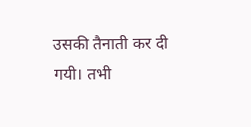उसकी तैनाती कर दी गयी। तभी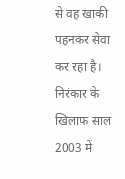से वह खाकी पहनकर सेवा कर रहा है। निरंकार के खिलाफ साल 2003 में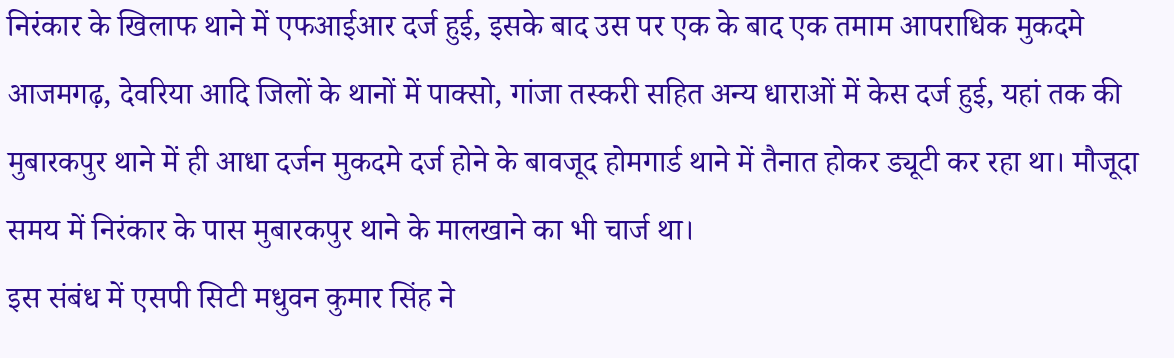निरंकार के खिलाफ थाने में एफआईआर दर्ज हुई, इसके बाद उस पर एक के बाद एक तमाम आपराधिक मुकदमे आजमगढ़, देवरिया आदि जिलों के थानों में पाक्सो, गांजा तस्करी सहित अन्य धाराओं में केस दर्ज हुई, यहां तक की मुबारकपुर थाने में ही आधा दर्जन मुकदमे दर्ज होने के बावजूद होमगार्ड थाने में तैनात होकर ड्यूटी कर रहा था। मौजूदा समय में निरंकार के पास मुबारकपुर थाने के मालखाने का भी चार्ज था।
इस संबंध में एसपी सिटी मधुवन कुमार सिंह ने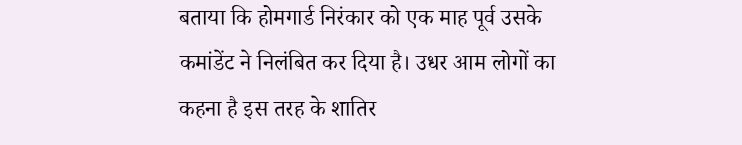बताया कि होमगार्ड निरंकार को एक माह पूर्व उसके कमांडेंट ने निलंबित कर दिया है। उधर आम लोगों का कहना है इस तरह के शातिर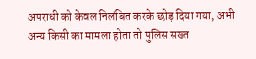अपराधी को केवल निलंबित करके छोड़ दिया गया, अभी अन्य किसी का मामला होता तो पुलिस सख्त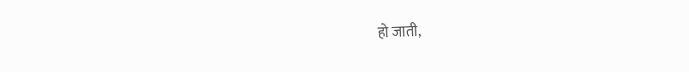हो जाती,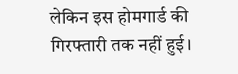लेकिन इस होमगार्ड की गिरफ्तारी तक नहीं हुई।